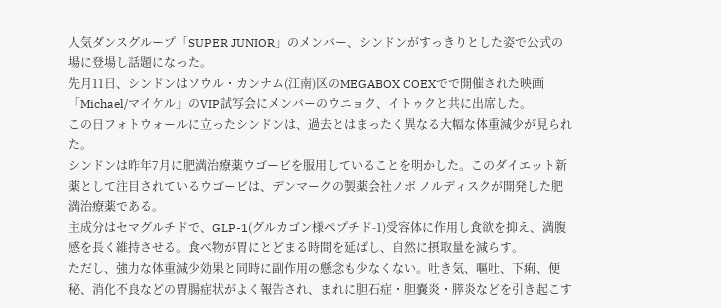人気ダンスグループ「SUPER JUNIOR」のメンバー、シンドンがすっきりとした姿で公式の場に登場し話題になった。
先月11日、シンドンはソウル・カンナム(江南)区のMEGABOX COEXでで開催された映画「Michael/マイケル」のVIP試写会にメンバーのウニョク、イトゥクと共に出席した。
この日フォトウォールに立ったシンドンは、過去とはまったく異なる大幅な体重減少が見られた。
シンドンは昨年7月に肥満治療薬ウゴービを服用していることを明かした。このダイエット新薬として注目されているウゴービは、デンマークの製薬会社ノボ ノルディスクが開発した肥満治療薬である。
主成分はセマグルチドで、GLP-1(グルカゴン様ペプチド-1)受容体に作用し食欲を抑え、満腹感を長く維持させる。食べ物が胃にとどまる時間を延ばし、自然に摂取量を減らす。
ただし、強力な体重減少効果と同時に副作用の懸念も少なくない。吐き気、嘔吐、下痢、便秘、消化不良などの胃腸症状がよく報告され、まれに胆石症・胆嚢炎・膵炎などを引き起こす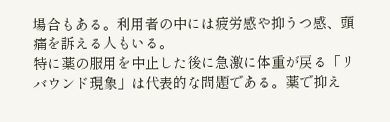場合もある。利用者の中には疲労感や抑うつ感、頭痛を訴える人もいる。
特に薬の服用を中止した後に急激に体重が戻る「リバウンド現象」は代表的な問題である。薬で抑え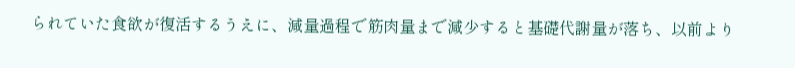られていた食欲が復活するうえに、減量過程で筋肉量まで減少すると基礎代謝量が落ち、以前より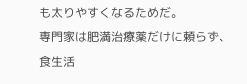も太りやすくなるためだ。
専門家は肥満治療薬だけに頼らず、食生活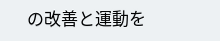の改善と運動を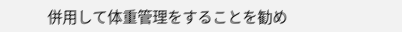併用して体重管理をすることを勧め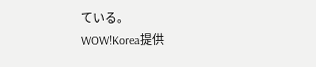ている。
WOW!Korea提供